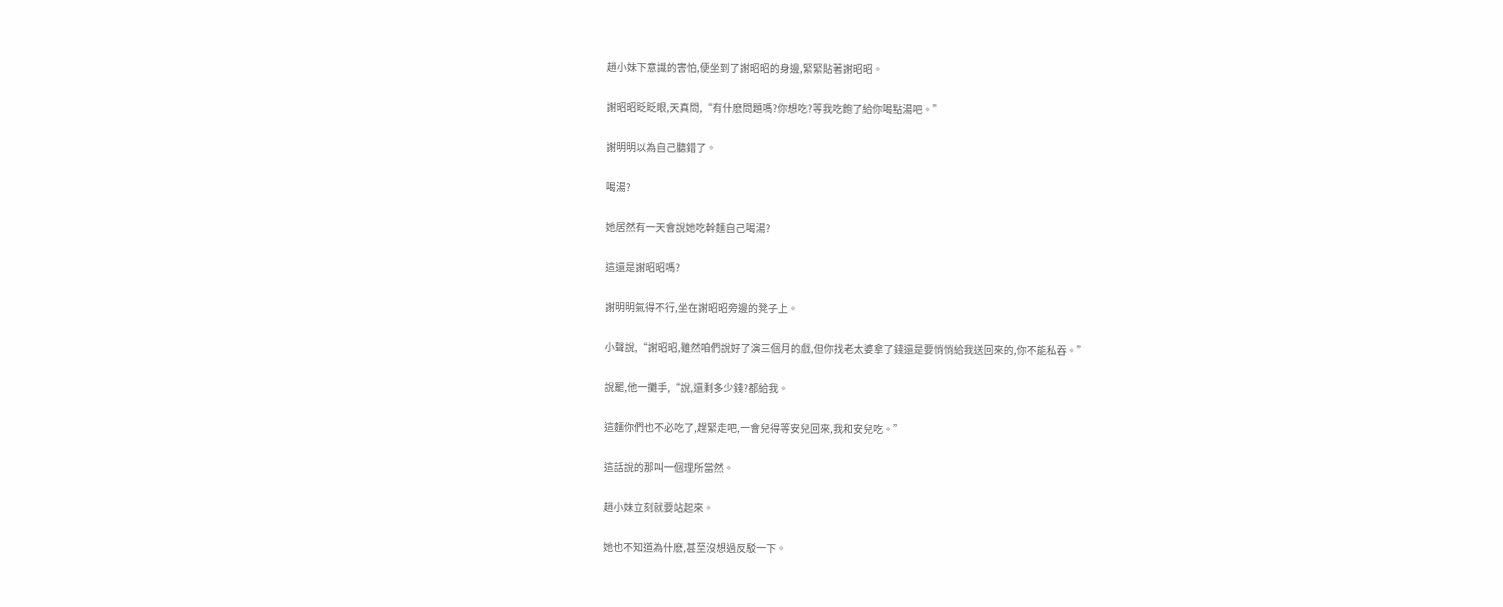趙小妹下意識的害怕,便坐到了謝昭昭的身邊,緊緊貼著謝昭昭。

謝昭昭眨眨眼,天真問,“有什麽問題嗎?你想吃?等我吃飽了給你喝點湯吧。”

謝明明以為自己聽錯了。

喝湯?

她居然有一天會說她吃幹麵自己喝湯?

這還是謝昭昭嗎?

謝明明氣得不行,坐在謝昭昭旁邊的凳子上。

小聲說,“謝昭昭,雖然咱們說好了演三個月的戲,但你找老太婆拿了錢還是要悄悄給我送回來的,你不能私吞。”

說罷,他一攤手,“說,還剩多少錢?都給我。

這麵你們也不必吃了,趕緊走吧,一會兒得等安兒回來,我和安兒吃。”

這話說的那叫一個理所當然。

趙小妹立刻就要站起來。

她也不知道為什麽,甚至沒想過反駁一下。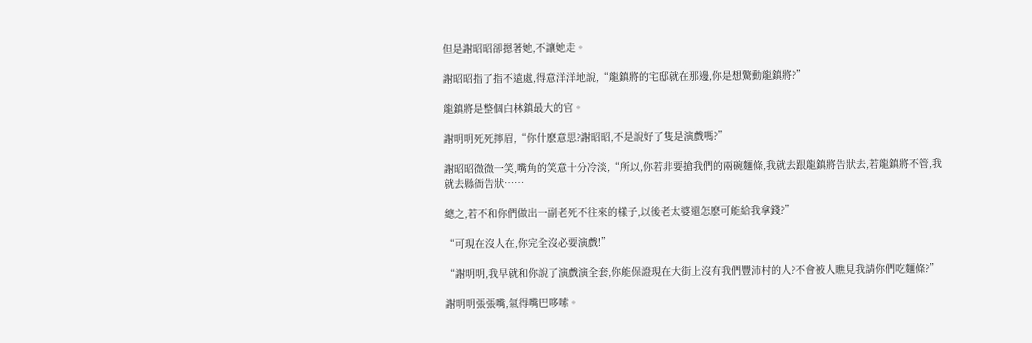但是謝昭昭卻摁著她,不讓她走。

謝昭昭指了指不遠處,得意洋洋地說,“龍鎮將的宅邸就在那邊,你是想驚動龍鎮將?”

龍鎮將是整個白林鎮最大的官。

謝明明死死擰眉,“你什麽意思?謝昭昭,不是說好了隻是演戲嗎?”

謝昭昭微微一笑,嘴角的笑意十分冷淡,“所以,你若非要搶我們的兩碗麵條,我就去跟龍鎮將告狀去,若龍鎮將不管,我就去縣衙告狀……

總之,若不和你們做出一副老死不往來的樣子,以後老太婆還怎麽可能給我拿錢?”

“可現在沒人在,你完全沒必要演戲!”

“謝明明,我早就和你說了演戲演全套,你能保證現在大街上沒有我們豐沛村的人?不會被人瞧見我請你們吃麵條?”

謝明明張張嘴,氣得嘴巴哆嗦。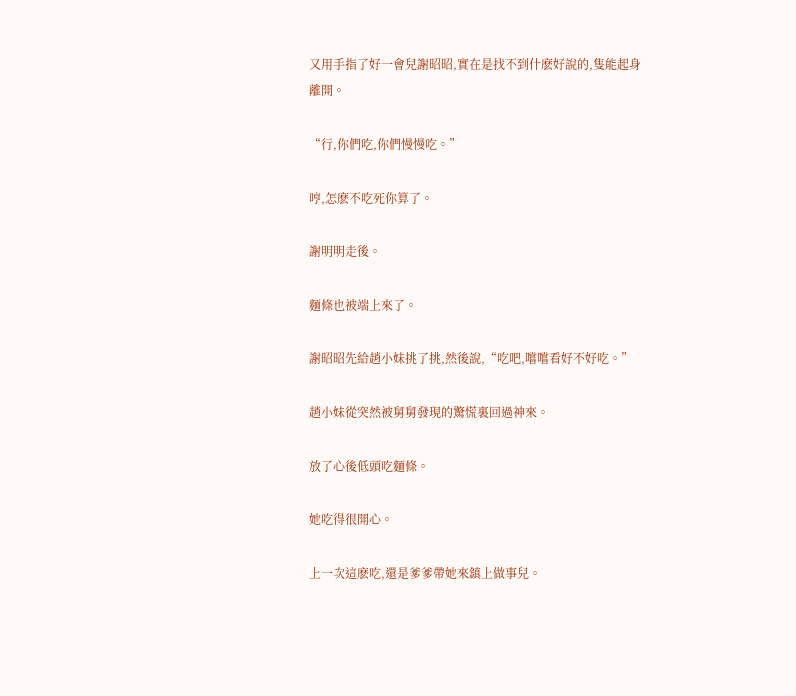又用手指了好一會兒謝昭昭,實在是找不到什麽好說的,隻能起身離開。

“行,你們吃,你們慢慢吃。”

哼,怎麽不吃死你算了。

謝明明走後。

麵條也被端上來了。

謝昭昭先給趙小妹挑了挑,然後說,“吃吧,嚐嚐看好不好吃。”

趙小妹從突然被舅舅發現的驚慌裏回過神來。

放了心後低頭吃麵條。

她吃得很開心。

上一次這麽吃,還是爹爹帶她來鎮上做事兒。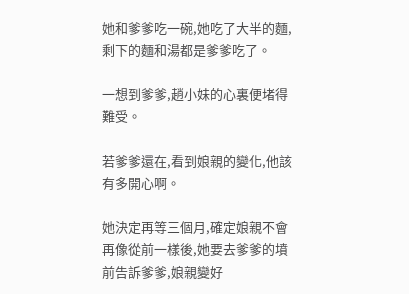她和爹爹吃一碗,她吃了大半的麵,剩下的麵和湯都是爹爹吃了。

一想到爹爹,趙小妹的心裏便堵得難受。

若爹爹還在,看到娘親的變化,他該有多開心啊。

她決定再等三個月,確定娘親不會再像從前一樣後,她要去爹爹的墳前告訴爹爹,娘親變好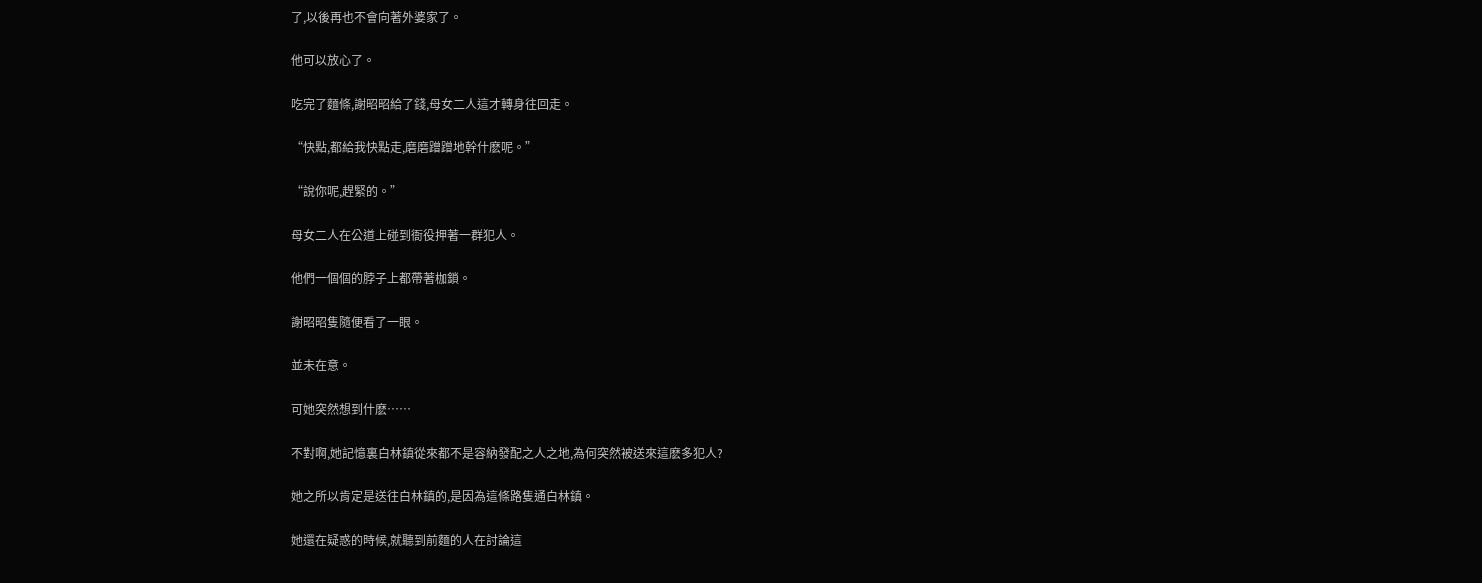了,以後再也不會向著外婆家了。

他可以放心了。

吃完了麵條,謝昭昭給了錢,母女二人這才轉身往回走。

“快點,都給我快點走,磨磨蹭蹭地幹什麽呢。”

“說你呢,趕緊的。”

母女二人在公道上碰到衙役押著一群犯人。

他們一個個的脖子上都帶著枷鎖。

謝昭昭隻隨便看了一眼。

並未在意。

可她突然想到什麽……

不對啊,她記憶裏白林鎮從來都不是容納發配之人之地,為何突然被送來這麽多犯人?

她之所以肯定是送往白林鎮的,是因為這條路隻通白林鎮。

她還在疑惑的時候,就聽到前麵的人在討論這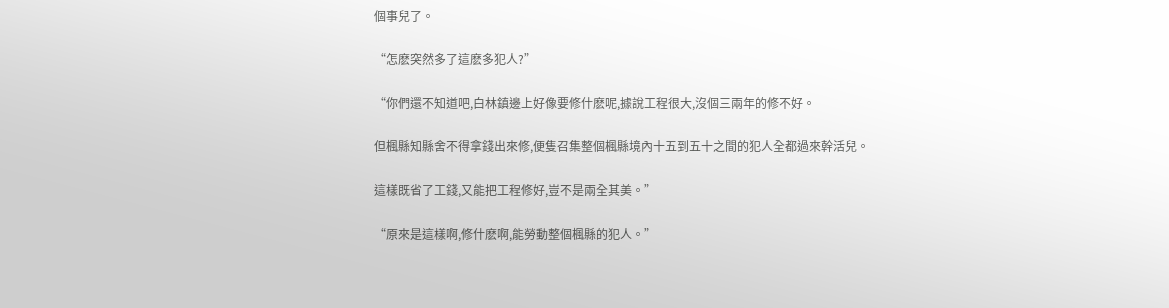個事兒了。

“怎麽突然多了這麽多犯人?”

“你們還不知道吧,白林鎮邊上好像要修什麽呢,據說工程很大,沒個三兩年的修不好。

但楓縣知縣舍不得拿錢出來修,便隻召集整個楓縣境內十五到五十之間的犯人全都過來幹活兒。

這樣既省了工錢,又能把工程修好,豈不是兩全其美。”

“原來是這樣啊,修什麽啊,能勞動整個楓縣的犯人。”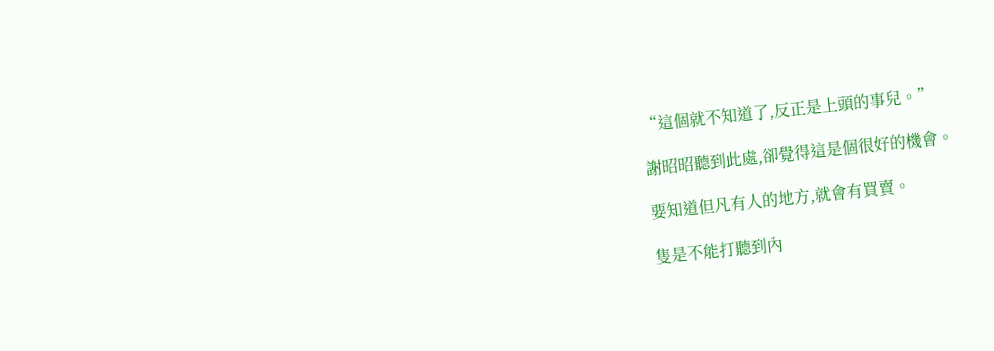“這個就不知道了,反正是上頭的事兒。”

謝昭昭聽到此處,卻覺得這是個很好的機會。

要知道但凡有人的地方,就會有買賣。

隻是不能打聽到內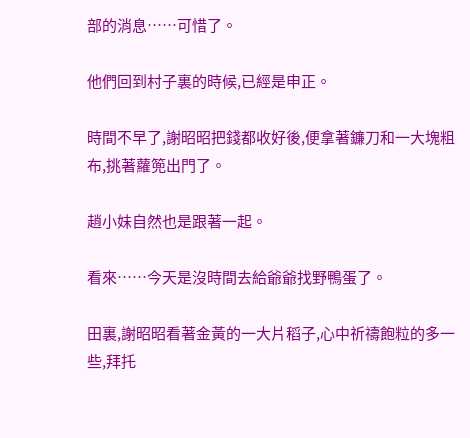部的消息……可惜了。

他們回到村子裏的時候,已經是申正。

時間不早了,謝昭昭把錢都收好後,便拿著鐮刀和一大塊粗布,挑著蘿篼出門了。

趙小妹自然也是跟著一起。

看來……今天是沒時間去給爺爺找野鴨蛋了。

田裏,謝昭昭看著金黃的一大片稻子,心中祈禱飽粒的多一些,拜托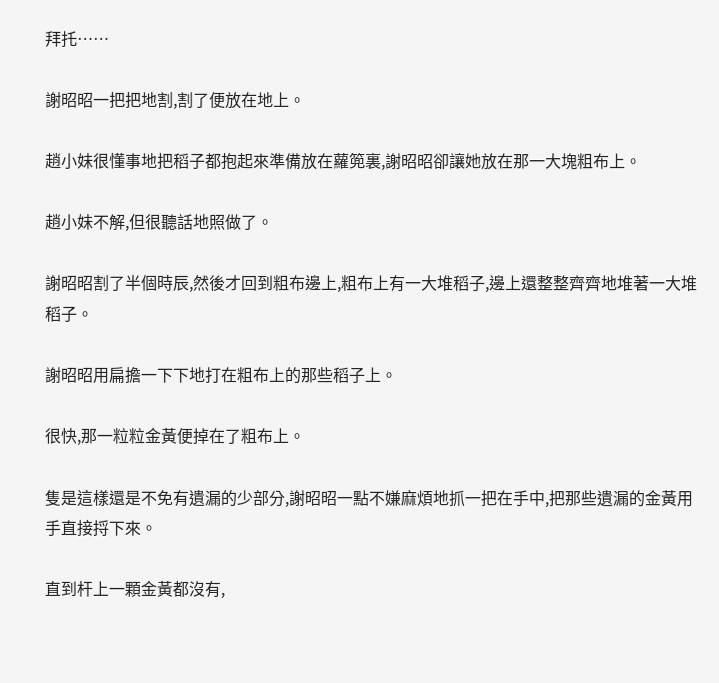拜托……

謝昭昭一把把地割,割了便放在地上。

趙小妹很懂事地把稻子都抱起來準備放在蘿篼裏,謝昭昭卻讓她放在那一大塊粗布上。

趙小妹不解,但很聽話地照做了。

謝昭昭割了半個時辰,然後才回到粗布邊上,粗布上有一大堆稻子,邊上還整整齊齊地堆著一大堆稻子。

謝昭昭用扁擔一下下地打在粗布上的那些稻子上。

很快,那一粒粒金黃便掉在了粗布上。

隻是這樣還是不免有遺漏的少部分,謝昭昭一點不嫌麻煩地抓一把在手中,把那些遺漏的金黃用手直接捋下來。

直到杆上一顆金黃都沒有,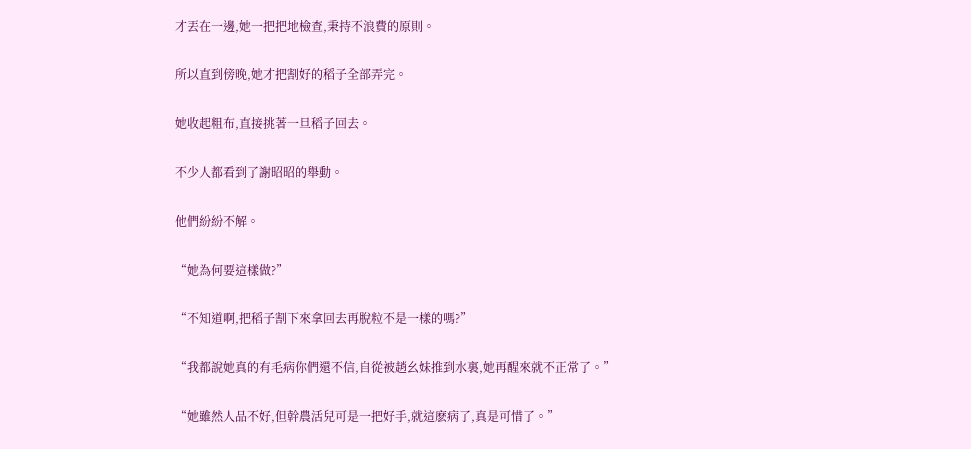才丟在一邊,她一把把地檢查,秉持不浪費的原則。

所以直到傍晚,她才把割好的稻子全部弄完。

她收起粗布,直接挑著一旦稻子回去。

不少人都看到了謝昭昭的舉動。

他們紛紛不解。

“她為何要這樣做?”

“不知道啊,把稻子割下來拿回去再脫粒不是一樣的嗎?”

“我都說她真的有毛病你們還不信,自從被趙幺妹推到水裏,她再醒來就不正常了。”

“她雖然人品不好,但幹農活兒可是一把好手,就這麽病了,真是可惜了。”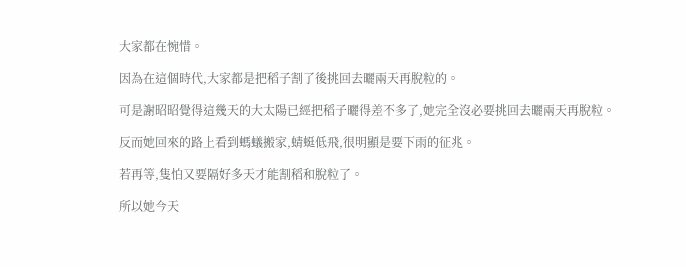大家都在惋惜。

因為在這個時代,大家都是把稻子割了後挑回去曬兩天再脫粒的。

可是謝昭昭覺得這幾天的大太陽已經把稻子曬得差不多了,她完全沒必要挑回去曬兩天再脫粒。

反而她回來的路上看到螞蟻搬家,蜻蜓低飛,很明顯是要下雨的征兆。

若再等,隻怕又要隔好多天才能割稻和脫粒了。

所以她今天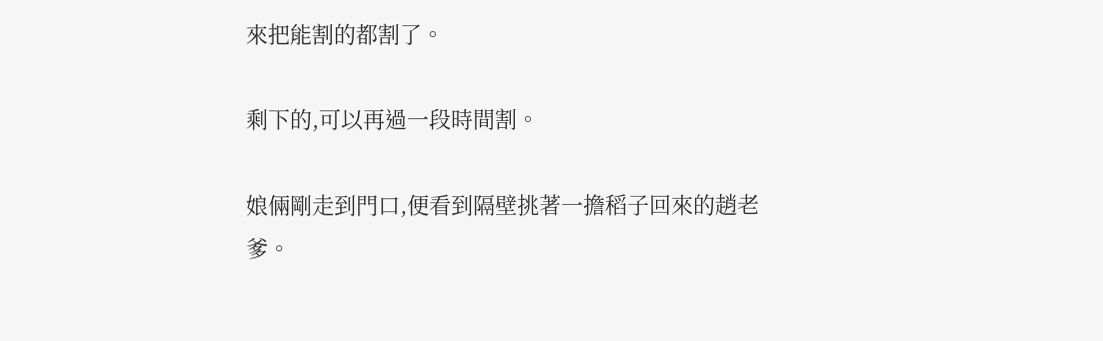來把能割的都割了。

剩下的,可以再過一段時間割。

娘倆剛走到門口,便看到隔壁挑著一擔稻子回來的趙老爹。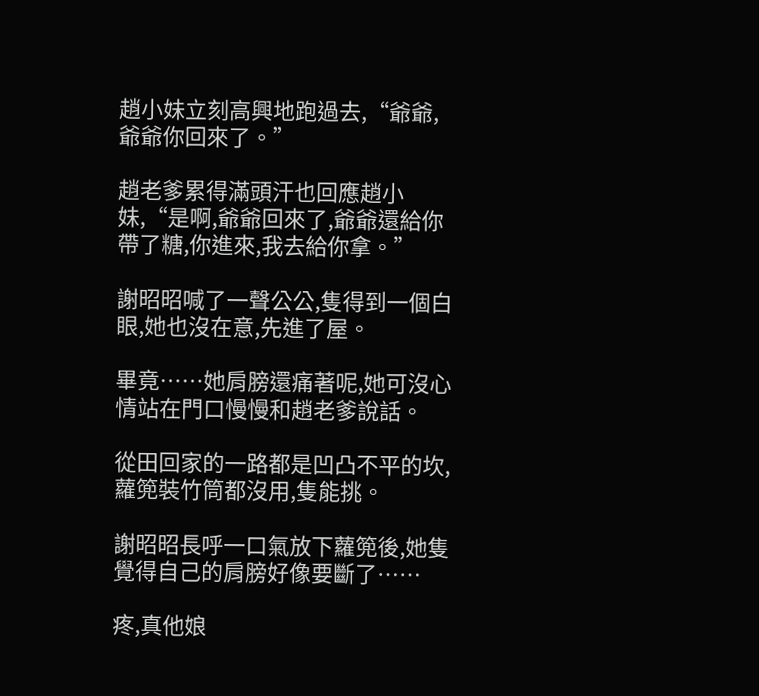趙小妹立刻高興地跑過去,“爺爺,爺爺你回來了。”

趙老爹累得滿頭汗也回應趙小妹,“是啊,爺爺回來了,爺爺還給你帶了糖,你進來,我去給你拿。”

謝昭昭喊了一聲公公,隻得到一個白眼,她也沒在意,先進了屋。

畢竟……她肩膀還痛著呢,她可沒心情站在門口慢慢和趙老爹說話。

從田回家的一路都是凹凸不平的坎,蘿篼裝竹筒都沒用,隻能挑。

謝昭昭長呼一口氣放下蘿篼後,她隻覺得自己的肩膀好像要斷了……

疼,真他娘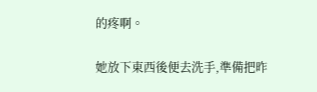的疼啊。

她放下東西後便去洗手,準備把昨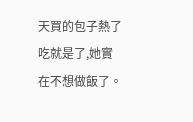天買的包子熱了吃就是了,她實在不想做飯了。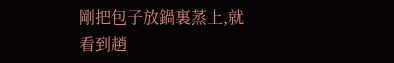剛把包子放鍋裏蒸上,就看到趙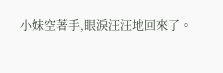小妹空著手,眼淚汪汪地回來了。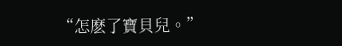“怎麽了寶貝兒。”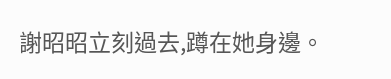謝昭昭立刻過去,蹲在她身邊。